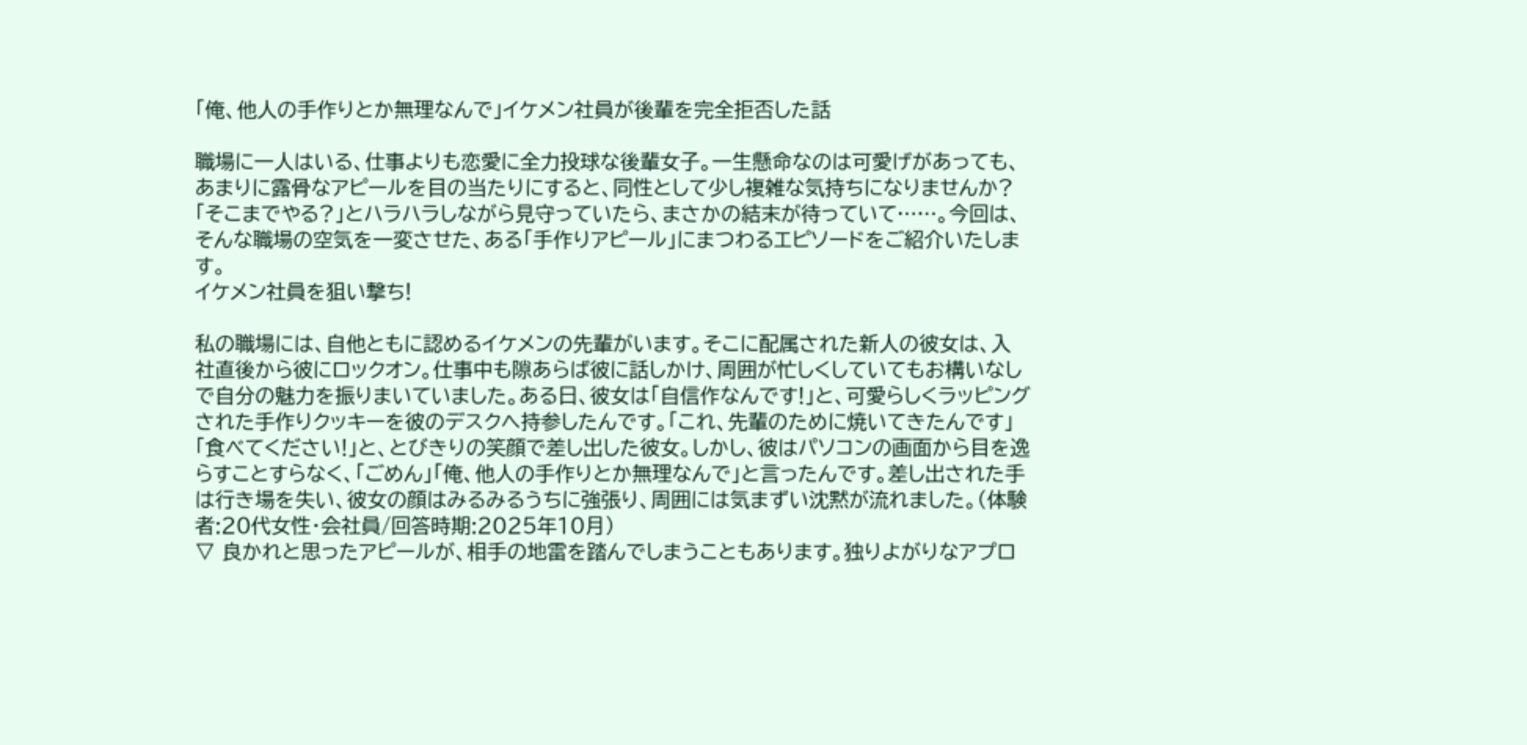「俺、他人の手作りとか無理なんで」イケメン社員が後輩を完全拒否した話

職場に一人はいる、仕事よりも恋愛に全力投球な後輩女子。一生懸命なのは可愛げがあっても、あまりに露骨なアピールを目の当たりにすると、同性として少し複雑な気持ちになりませんか?「そこまでやる?」とハラハラしながら見守っていたら、まさかの結末が待っていて……。今回は、そんな職場の空気を一変させた、ある「手作りアピール」にまつわるエピソードをご紹介いたします。
イケメン社員を狙い撃ち!

私の職場には、自他ともに認めるイケメンの先輩がいます。そこに配属された新人の彼女は、入社直後から彼にロックオン。仕事中も隙あらば彼に話しかけ、周囲が忙しくしていてもお構いなしで自分の魅力を振りまいていました。ある日、彼女は「自信作なんです!」と、可愛らしくラッピングされた手作りクッキーを彼のデスクへ持参したんです。「これ、先輩のために焼いてきたんです」「食べてください!」と、とびきりの笑顔で差し出した彼女。しかし、彼はパソコンの画面から目を逸らすことすらなく、「ごめん」「俺、他人の手作りとか無理なんで」と言ったんです。差し出された手は行き場を失い、彼女の顔はみるみるうちに強張り、周囲には気まずい沈黙が流れました。(体験者:20代女性・会社員/回答時期:2025年10月)
▽ 良かれと思ったアピールが、相手の地雷を踏んでしまうこともあります。独りよがりなアプロ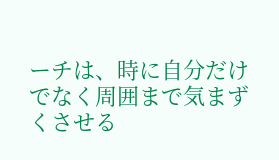ーチは、時に自分だけでなく周囲まで気まずくさせる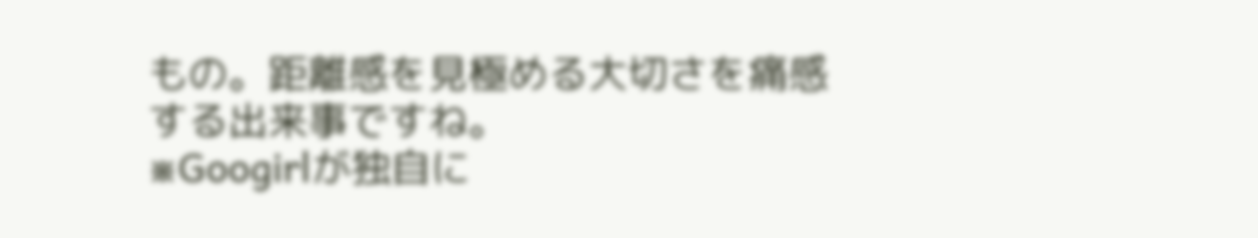もの。距離感を見極める大切さを痛感する出来事ですね。
※Googirlが独自に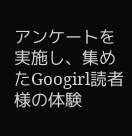アンケートを実施し、集めたGoogirl読者様の体験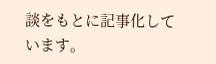談をもとに記事化しています。